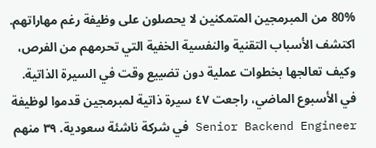80% من المبرمجين المتمكنين لا يحصلون على وظيفة رغم مهاراتهم. اكتشف الأسباب التقنية والنفسية الخفية التي تحرمهم من الفرص، وكيف تعالجها بخطوات عملية دون تضييع وقت في السيرة الذاتية.
في الأسبوع الماضي، راجعت ٤٧ سيرة ذاتية لمبرمجين قدموا لوظيفة Senior Backend Engineer في شركة ناشئة سعودية. ٣٩ منهم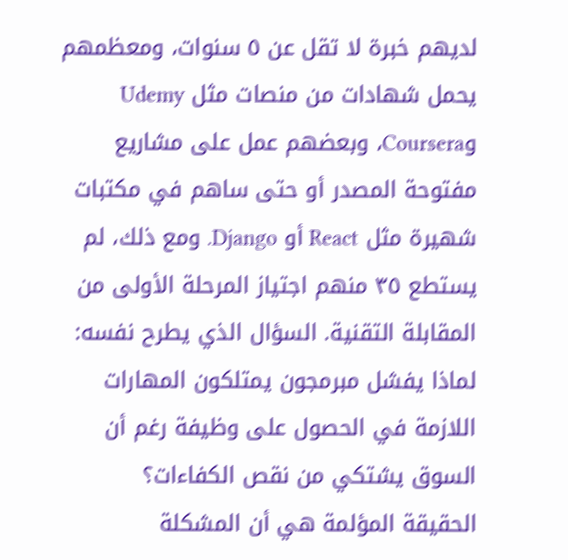لديهم خبرة لا تقل عن ٥ سنوات، ومعظمهم يحمل شهادات من منصات مثل Udemy وCoursera، وبعضهم عمل على مشاريع مفتوحة المصدر أو حتى ساهم في مكتبات شهيرة مثل React أو Django. ومع ذلك، لم يستطع ٣٥ منهم اجتياز المرحلة الأولى من المقابلة التقنية. السؤال الذي يطرح نفسه: لماذا يفشل مبرمجون يمتلكون المهارات اللازمة في الحصول على وظيفة رغم أن السوق يشتكي من نقص الكفاءات؟
الحقيقة المؤلمة هي أن المشكلة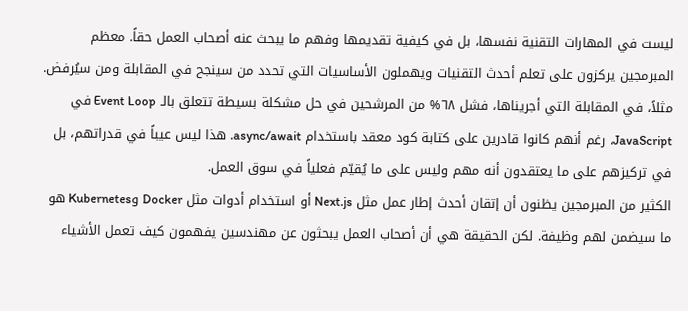ليست في المهارات التقنية نفسها، بل في كيفية تقديمها وفهم ما يبحث عنه أصحاب العمل حقاً. معظم المبرمجين يركزون على تعلم أحدث التقنيات ويهملون الأساسيات التي تحدد من سينجح في المقابلة ومن سيُرفض. مثلاً، في المقابلة التي أجريناها، فشل ٦٨% من المرشحين في حل مشكلة بسيطة تتعلق بالـ Event Loop في JavaScript، رغم أنهم كانوا قادرين على كتابة كود معقد باستخدام async/await. هذا ليس عيباً في قدراتهم، بل في تركيزهم على ما يعتقدون أنه مهم وليس على ما يُقيّم فعلياً في سوق العمل.
الكثير من المبرمجين يظنون أن إتقان أحدث إطار عمل مثل Next.js أو استخدام أدوات مثل Docker وKubernetes هو ما سيضمن لهم وظيفة. لكن الحقيقة هي أن أصحاب العمل يبحثون عن مهندسين يفهمون كيف تعمل الأشياء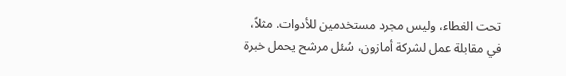تحت الغطاء، وليس مجرد مستخدمين للأدوات. مثلاً، في مقابلة عمل لشركة أمازون، سُئل مرشح يحمل خبرة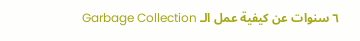٦ سنوات عن كيفية عمل الـ Garbage Collection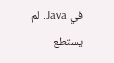في Java. لم يستطع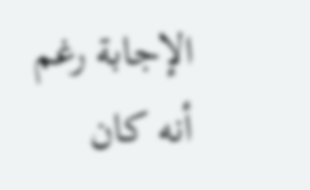الإجابة رغم أنه كان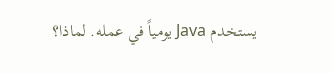يستخدم Java يومياً في عمله. لماذا؟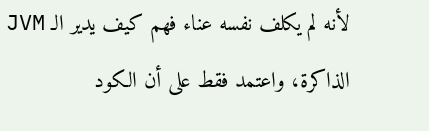لأنه لم يكلف نفسه عناء فهم كيف يدير الـ JVM الذاكرة، واعتمد فقط على أن الكود